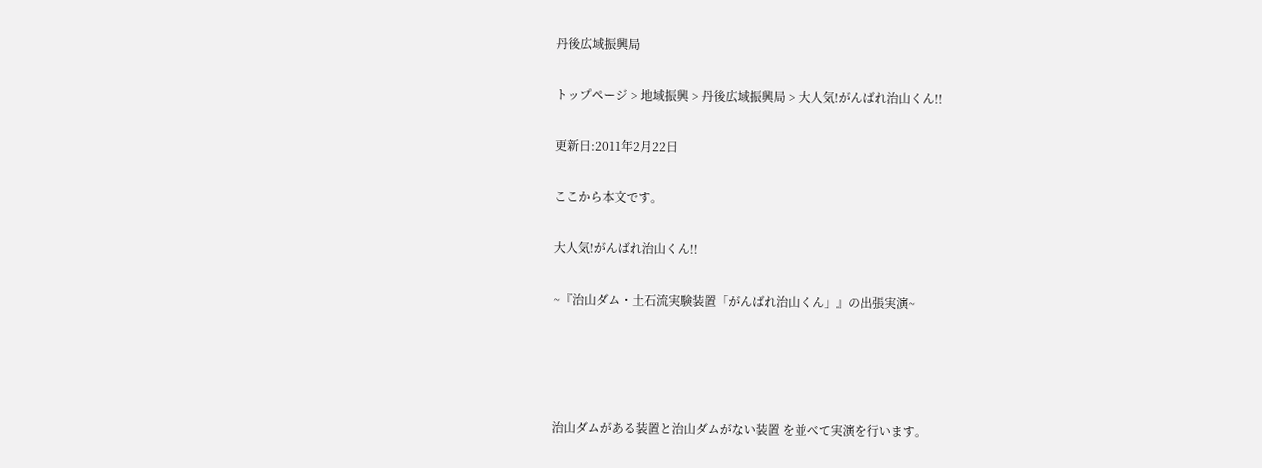丹後広域振興局

トップページ > 地域振興 > 丹後広域振興局 > 大人気!がんばれ治山くん!!

更新日:2011年2月22日

ここから本文です。

大人気!がんばれ治山くん!!

~『治山ダム・土石流実験装置「がんばれ治山くん」』の出張実演~




治山ダムがある装置と治山ダムがない装置 を並べて実演を行います。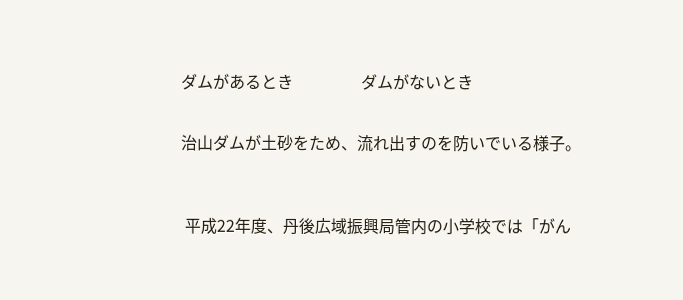ダムがあるとき                 ダムがないとき


治山ダムが土砂をため、流れ出すのを防いでいる様子。



 平成22年度、丹後広域振興局管内の小学校では「がん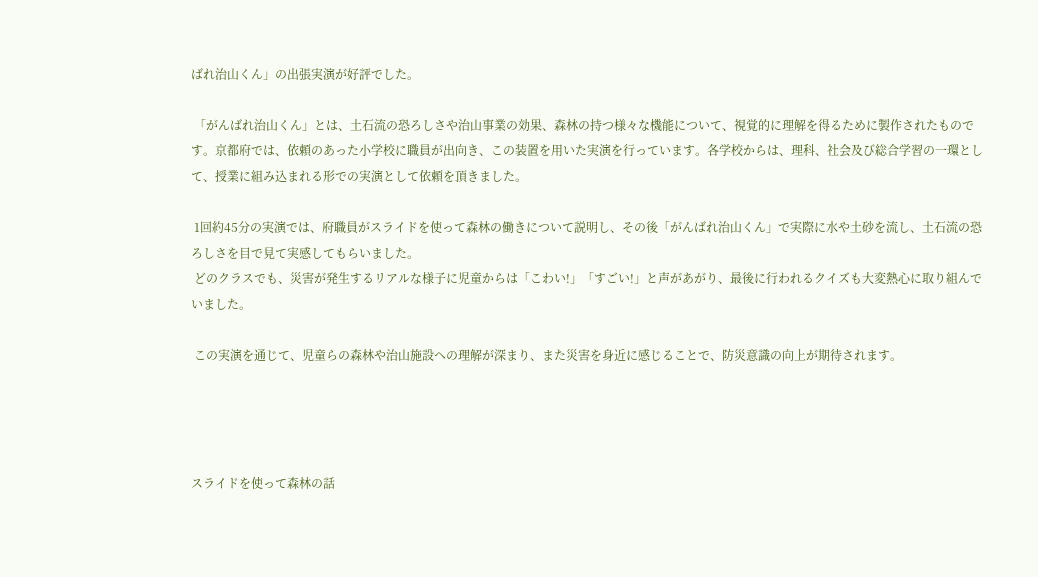ばれ治山くん」の出張実演が好評でした。

 「がんばれ治山くん」とは、土石流の恐ろしさや治山事業の効果、森林の持つ様々な機能について、視覚的に理解を得るために製作されたものです。京都府では、依頼のあった小学校に職員が出向き、この装置を用いた実演を行っています。各学校からは、理科、社会及び総合学習の一環として、授業に組み込まれる形での実演として依頼を頂きました。

 1回約45分の実演では、府職員がスライドを使って森林の働きについて説明し、その後「がんばれ治山くん」で実際に水や土砂を流し、土石流の恐ろしさを目で見て実感してもらいました。
 どのクラスでも、災害が発生するリアルな様子に児童からは「こわい!」「すごい!」と声があがり、最後に行われるクイズも大変熱心に取り組んでいました。

 この実演を通じて、児童らの森林や治山施設への理解が深まり、また災害を身近に感じることで、防災意識の向上が期待されます。




スライドを使って森林の話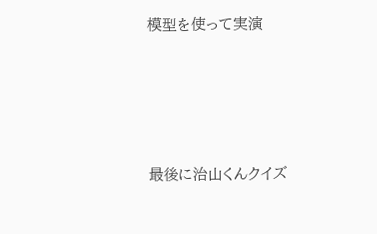模型を使って実演




最後に治山くんクイズ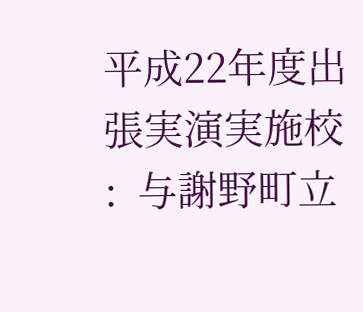平成22年度出張実演実施校    :  与謝野町立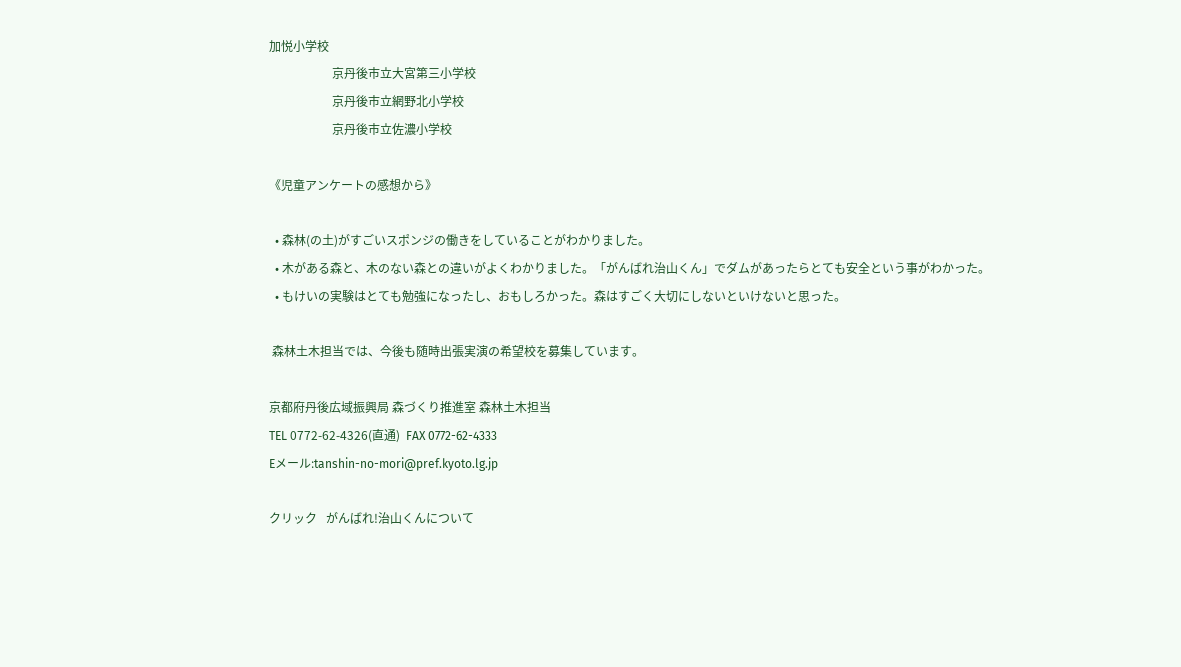加悦小学校
                     京丹後市立大宮第三小学校
                     京丹後市立網野北小学校
                     京丹後市立佐濃小学校

《児童アンケートの感想から》

  • 森林(の土)がすごいスポンジの働きをしていることがわかりました。
  • 木がある森と、木のない森との違いがよくわかりました。「がんばれ治山くん」でダムがあったらとても安全という事がわかった。
  • もけいの実験はとても勉強になったし、おもしろかった。森はすごく大切にしないといけないと思った。

 森林土木担当では、今後も随時出張実演の希望校を募集しています。

京都府丹後広域振興局 森づくり推進室 森林土木担当
TEL 0772-62-4326(直通)  FAX 0772-62-4333
Eメール:tanshin-no-mori@pref.kyoto.lg.jp

クリック   がんばれ!治山くんについて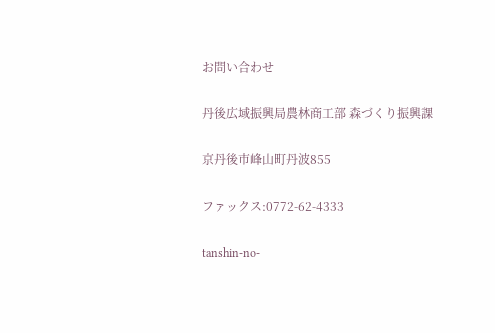お問い合わせ

丹後広域振興局農林商工部 森づくり振興課

京丹後市峰山町丹波855

ファックス:0772-62-4333

tanshin-no-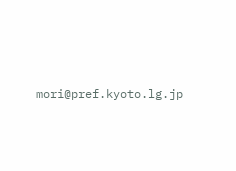mori@pref.kyoto.lg.jp